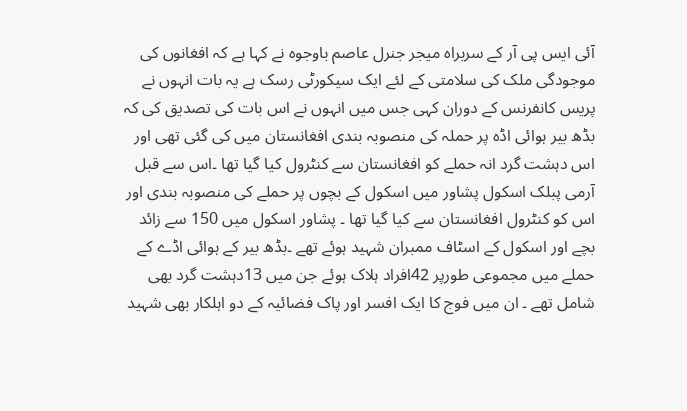آئی ایس پی آر کے سربراہ میجر جنرل عاصم باوجوہ نے کہا ہے کہ افغانوں کی موجودگی ملک کی سلامتی کے لئے ایک سیکورٹی رسک ہے یہ بات انہوں نے پریس کانفرنس کے دوران کہی جس میں انہوں نے اس بات کی تصدیق کی کہ بڈھ بیر ہوائی اڈہ پر حملہ کی منصوبہ بندی افغانستان میں کی گئی تھی اور اس دہشت گرد انہ حملے کو افغانستان سے کنٹرول کیا گیا تھا ۔اس سے قبل آرمی پبلک اسکول پشاور میں اسکول کے بچوں پر حملے کی منصوبہ بندی اور اس کو کنٹرول افغانستان سے کیا گیا تھا ۔ پشاور اسکول میں 150 سے زائد بچے اور اسکول کے اسٹاف ممبران شہید ہوئے تھے ۔بڈھ بیر کے ہوائی اڈے کے حملے میں مجموعی طورپر 42افراد ہلاک ہوئے جن میں 13دہشت گرد بھی شامل تھے ۔ ان میں فوج کا ایک افسر اور پاک فضائیہ کے دو اہلکار بھی شہید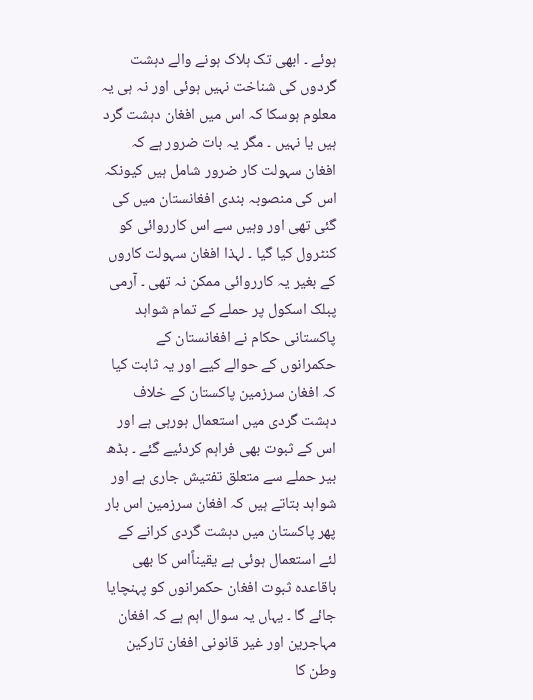ہوئے ۔ ابھی تک ہلاک ہونے والے دہشت گردوں کی شناخت نہیں ہوئی اور نہ ہی یہ معلوم ہوسکا کہ اس میں افغان دہشت گرد ہیں یا نہیں ۔ مگر یہ بات ضرور ہے کہ افغان سہولت کار ضرور شامل ہیں کیونکہ اس کی منصوبہ بندی افغانستان میں کی گئی تھی اور وہیں سے اس کارروائی کو کنٹرول کیا گیا ۔ لہذا افغان سہولت کاروں کے بغیر یہ کارروائی ممکن نہ تھی ۔ آرمی پبلک اسکول پر حملے کے تمام شواہد پاکستانی حکام نے افغانستان کے حکمرانوں کے حوالے کیے اور یہ ثابت کیا کہ افغان سرزمین پاکستان کے خلاف دہشت گردی میں استعمال ہورہی ہے اور اس کے ثبوت بھی فراہم کردئیے گئے ۔ بڈھ بیر حملے سے متعلق تفتیش جاری ہے اور شواہد بتاتے ہیں کہ افغان سرزمین اس بار پھر پاکستان میں دہشت گردی کرانے کے لئے استعمال ہوئی ہے یقیناًاس کا بھی باقاعدہ ثبوت افغان حکمرانوں کو پہنچایا جائے گا ۔ یہاں یہ سوال اہم ہے کہ افغان مہاجرین اور غیر قانونی افغان تارکین وطن کا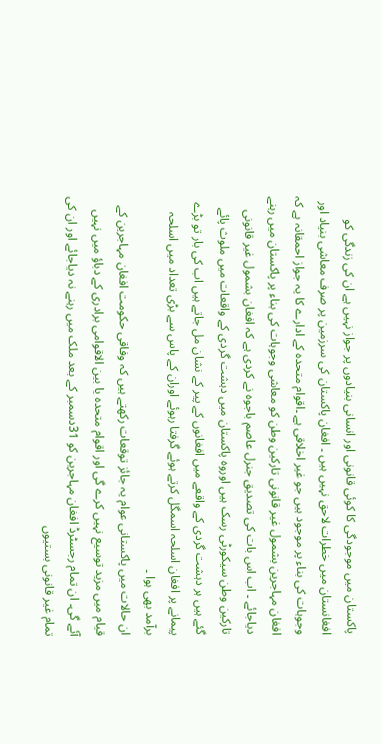پاکستان میں موجودگی کا کوئی قانونی اور انسانی بنیادوں پر جواز نہیں ہے ان کی زندگی کو افغانستان میں خطرات لاحق نہیں ہیں ۔ افغان پاکستان کی سرزمین پر صرف معاشی بنیاد اور وجوہات کی بناء پر موجود ہیں جو غیر اخلاقی ہے ۔اقوام متحدہ کے ادارے کا یہ جواز احمقانہ ہے کہ افغان مہاجرین بشمول غیر قانونی تارکین وطن کو معاشی وجوہات کی بناء پر پاکستان میں رہنے دیاجائے ۔ اب اس بات کی تصدیق جنرل عاصم باجوہ نے کردی ہے کہ افغان بشمول غیر قانونی تارکین وطن سیکورٹی رسک ہیں اوروہ پاکستان میں دہشت گردی کے واقعات میں ملوث پائے گئے ہیں ہر دہشت گردی کے واقعے میں افغانوں کے پیر کے نشان مل جاتے ہیں اب کی بار تو بڑے پیمانے پر افغان اسلحہ اسمگل کرتے ہوئے گرفتا رہوئے اوران کے پاس سے بڑی تعداد میں اسلحہ برآمد بھی ہوا ۔
ان حالات میں پاکستانی عوام یہ جائز توقعات رکھتے ہیں کہ وفاقی حکومت افغان مہاجرین کے قیام میں مزید توسیع نہیں کرے گی اور اقوام متحدہ یا بین الاقوامی برادری کے دباؤ میں نہیں آئے گی۔ ان تمام رجسٹرڈ افغان مہاجرین کو 31دسمبر کے بعد ملک میں رہنے نہ دیاجائے اور ان کی تمام غیر قانونی بستیوں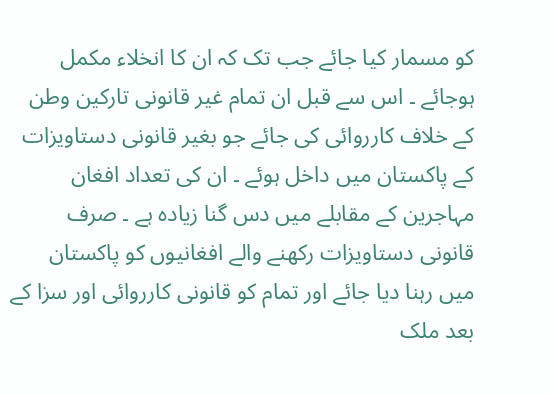کو مسمار کیا جائے جب تک کہ ان کا انخلاء مکمل ہوجائے ۔ اس سے قبل ان تمام غیر قانونی تارکین وطن کے خلاف کارروائی کی جائے جو بغیر قانونی دستاویزات کے پاکستان میں داخل ہوئے ۔ ان کی تعداد افغان مہاجرین کے مقابلے میں دس گنا زیادہ ہے ۔ صرف قانونی دستاویزات رکھنے والے افغانیوں کو پاکستان میں رہنا دیا جائے اور تمام کو قانونی کارروائی اور سزا کے بعد ملک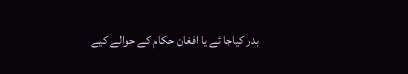بدر کیاجا ئے یا افغان حکام کے حوالے کیے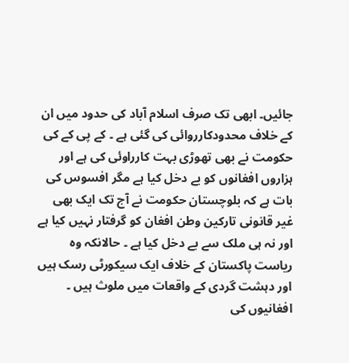جائیں۔ ابھی تک صرف اسلام آباد کی حدود میں ان کے خلاف محدودکارروائی کی گئی ہے ۔ کے پی کے کی حکومت نے بھی تھوڑی بہت کارراوئی کی ہے اور ہزاروں افغانوں کو بے دخل کیا ہے مگر افسوس کی بات ہے کہ بلوچستان حکومت نے آج تک ایک بھی غیر قانونی تارکین وطن افغان کو گرفتار نہیں کیا ہے اور نہ ہی ملک سے بے دخل کیا ہے ۔ حالانکہ وہ ریاست پاکستان کے خلاف ایک سیکورٹی رسک ہیں اور دہشت گردی کے واقعات میں ملوث ہیں ۔
افغانیوں کی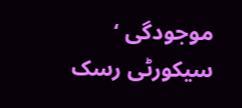موجودگی ‘ سیکورٹی رسک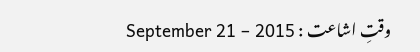وقتِ اشاعت : September 21 – 2015